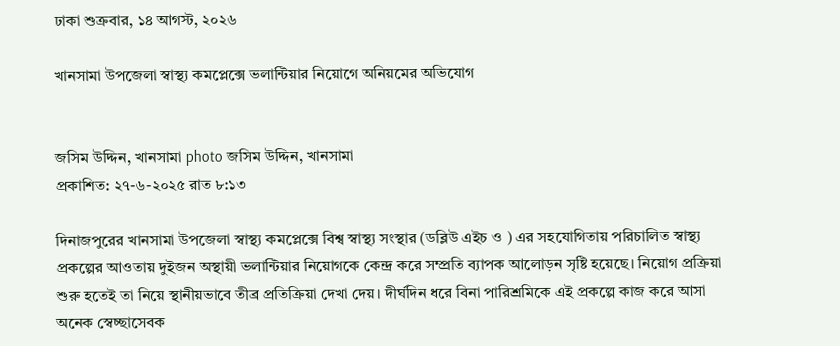ঢাকা শুক্রবার, ১৪ আগস্ট, ২০২৬

খানসামা উপজেলা স্বাস্থ্য কমপ্লেক্সে ভলান্টিয়ার নিয়োগে অনিয়মের অভিযোগ


জসিম উদ্দিন, খানসামা photo জসিম উদ্দিন, খানসামা
প্রকাশিত: ২৭-৬-২০২৫ রাত ৮:১৩

দিনাজপুরের খানসামা উপজেলা স্বাস্থ্য কমপ্লেক্সে বিশ্ব স্বাস্থ্য সংস্থার (ডব্লিউ এইচ ও ) এর সহযোগিতায় পরিচালিত স্বাস্থ্য প্রকল্পের আওতায় দুইজন অস্থায়ী ভলান্টিয়ার নিয়োগকে কেন্দ্র করে সম্প্রতি ব্যাপক আলোড়ন সৃষ্টি হয়েছে। নিয়োগ প্রক্রিয়া শুরু হতেই তা নিয়ে স্থানীয়ভাবে তীব্র প্রতিক্রিয়া দেখা দেয়। দীর্ঘদিন ধরে বিনা পারিশ্রমিকে এই প্রকল্পে কাজ করে আসা অনেক স্বেচ্ছাসেবক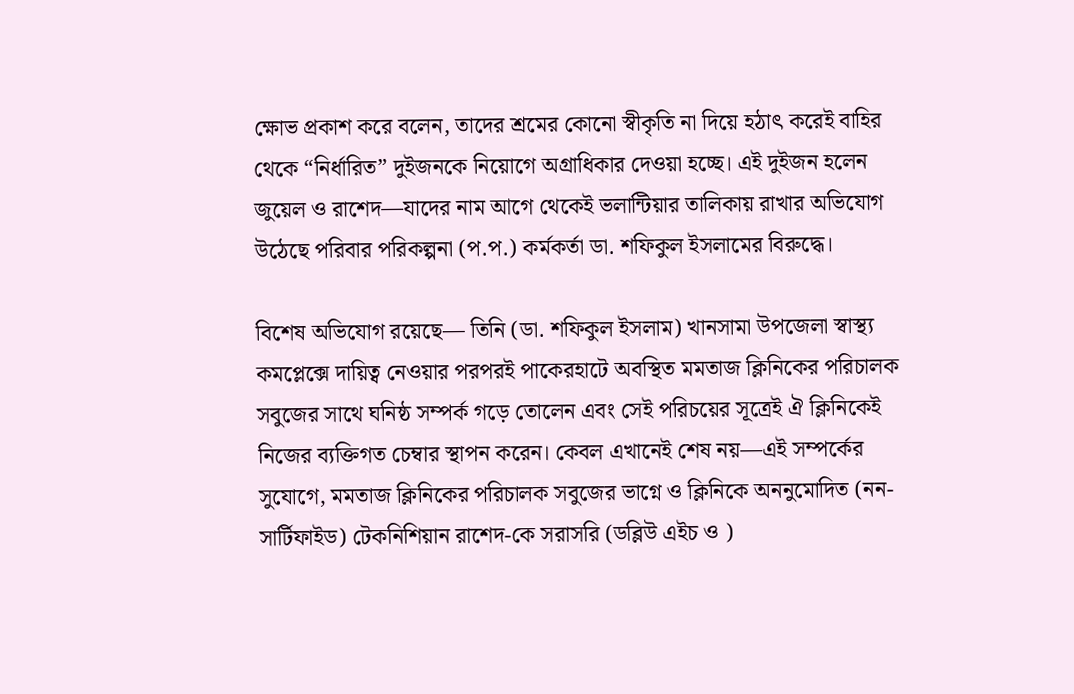ক্ষোভ প্রকাশ করে বলেন, তাদের শ্রমের কোনো স্বীকৃতি না দিয়ে হঠাৎ করেই বাহির থেকে “নির্ধারিত” দুইজনকে নিয়োগে অগ্রাধিকার দেওয়া হচ্ছে। এই দুইজন হলেন জুয়েল ও রাশেদ—যাদের নাম আগে থেকেই ভলান্টিয়ার তালিকায় রাখার অভিযোগ উঠেছে পরিবার পরিকল্পনা (প.প.) কর্মকর্তা ডা. শফিকুল ইসলামের বিরুদ্ধে।

বিশেষ অভিযোগ রয়েছে— তিনি (ডা. শফিকুল ইসলাম) খানসামা উপজেলা স্বাস্থ্য কমপ্লেক্সে দায়িত্ব নেওয়ার পরপরই পাকেরহাটে অবস্থিত মমতাজ ক্লিনিকের পরিচালক সবুজের সাথে ঘনিষ্ঠ সম্পর্ক গড়ে তোলেন এবং সেই পরিচয়ের সূত্রেই ঐ ক্লিনিকেই নিজের ব্যক্তিগত চেম্বার স্থাপন করেন। কেবল এখানেই শেষ নয়—এই সম্পর্কের সুযোগে, মমতাজ ক্লিনিকের পরিচালক সবুজের ভাগ্নে ও ক্লিনিকে অননুমোদিত (নন-সার্টিফাইড) টেকনিশিয়ান রাশেদ-কে সরাসরি (ডব্লিউ এইচ ও )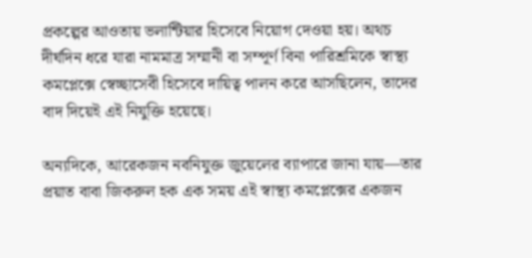প্রকল্পের আওতায় ভলান্টিয়ার হিসেবে নিয়োগ দেওয়া হয়। অথচ দীর্ঘদিন ধরে যারা নামমাত্র সম্মানী বা সম্পূর্ণ বিনা পারিশ্রমিকে স্বাস্থ্য কমপ্লেক্সে স্বেচ্ছাসেবী হিসেবে দায়িত্ব পালন করে আসছিলেন, তাদের বাদ দিয়েই এই নিযুক্তি হয়েছে।

অন্যদিকে, আরেকজন নবনিযুক্ত জুয়েলের ব্যাপারে জানা যায়—তার প্রয়াত বাবা জিকরুল হক এক সময় এই স্বাস্থ্য কমপ্লেক্সের একজন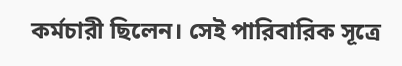কর্মচারী ছিলেন। সেই পারিবারিক সূত্রে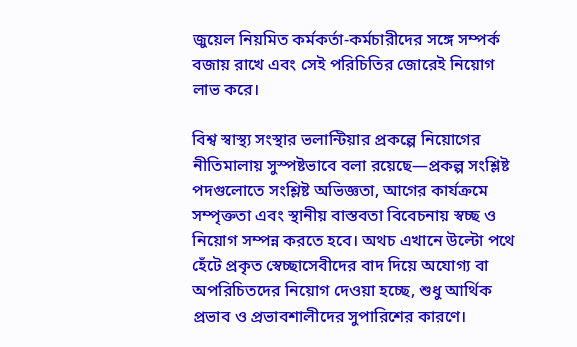জুয়েল নিয়মিত কর্মকর্তা-কর্মচারীদের সঙ্গে সম্পর্ক বজায় রাখে এবং সেই পরিচিতির জোরেই নিয়োগ লাভ করে।

বিশ্ব স্বাস্থ্য সংস্থার ভলান্টিয়ার প্রকল্পে নিয়োগের নীতিমালায় সুস্পষ্টভাবে বলা রয়েছে—প্রকল্প সংশ্লিষ্ট পদগুলোতে সংশ্লিষ্ট অভিজ্ঞতা, আগের কার্যক্রমে সম্পৃক্ততা এবং স্থানীয় বাস্তবতা বিবেচনায় স্বচ্ছ ও   নিয়োগ সম্পন্ন করতে হবে। অথচ এখানে উল্টো পথে হেঁটে প্রকৃত স্বেচ্ছাসেবীদের বাদ দিয়ে অযোগ্য বা অপরিচিতদের নিয়োগ দেওয়া হচ্ছে, শুধু আর্থিক প্রভাব ও প্রভাবশালীদের সুপারিশের কারণে।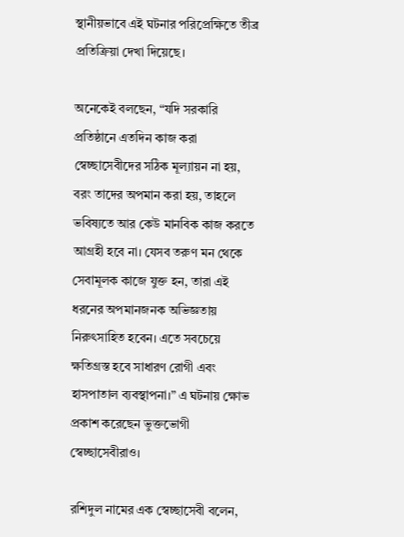স্থানীয়ভাবে এই ঘটনার পরিপ্রেক্ষিতে তীব্র প্রতিক্রিয়া দেখা দিয়েছে।

অনেকেই বলছেন, “যদি সরকারি প্রতিষ্ঠানে এতদিন কাজ করা স্বেচ্ছাসেবীদের সঠিক মূল্যায়ন না হয়, বরং তাদের অপমান করা হয়, তাহলে ভবিষ্যতে আর কেউ মানবিক কাজ করতে আগ্রহী হবে না। যেসব তরুণ মন থেকে সেবামূলক কাজে যুক্ত হন, তারা এই ধরনের অপমানজনক অভিজ্ঞতায় নিরুৎসাহিত হবেন। এতে সবচেয়ে ক্ষতিগ্রস্ত হবে সাধারণ রোগী এবং হাসপাতাল ব্যবস্থাপনা।” এ ঘটনায় ক্ষোভ প্রকাশ করেছেন ভুক্তভোগী স্বেচ্ছাসেবীরাও।

রশিদুল নামের এক স্বেচ্ছাসেবী বলেন,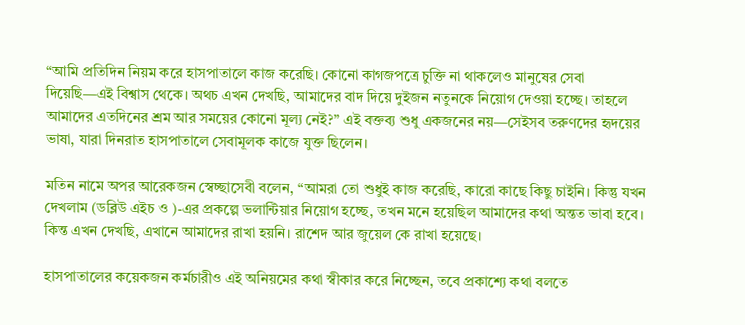“আমি প্রতিদিন নিয়ম করে হাসপাতালে কাজ করেছি। কোনো কাগজপত্রে চুক্তি না থাকলেও মানুষের সেবা দিয়েছি—এই বিশ্বাস থেকে। অথচ এখন দেখছি, আমাদের বাদ দিয়ে দুইজন নতুনকে নিয়োগ দেওয়া হচ্ছে। তাহলে আমাদের এতদিনের শ্রম আর সময়ের কোনো মূল্য নেই?” এই বক্তব্য শুধু একজনের নয়—সেইসব তরুণদের হৃদয়ের ভাষা, যারা দিনরাত হাসপাতালে সেবামূলক কাজে যুক্ত ছিলেন।

মতিন নামে অপর আরেকজন স্বেচ্ছাসেবী বলেন, “আমরা তো শুধুই কাজ করেছি, কারো কাছে কিছু চাইনি। কিন্তু যখন দেখলাম (ডব্লিউ এইচ ও )-এর প্রকল্পে ভলান্টিয়ার নিয়োগ হচ্ছে, তখন মনে হয়েছিল আমাদের কথা অন্তত ভাবা হবে। কিন্ত এখন দেখছি, এখানে আমাদের রাখা হয়নি। রাশেদ আর জুয়েল কে রাখা হয়েছে।

হাসপাতালের কয়েকজন কর্মচারীও এই অনিয়মের কথা স্বীকার করে নিচ্ছেন, তবে প্রকাশ্যে কথা বলতে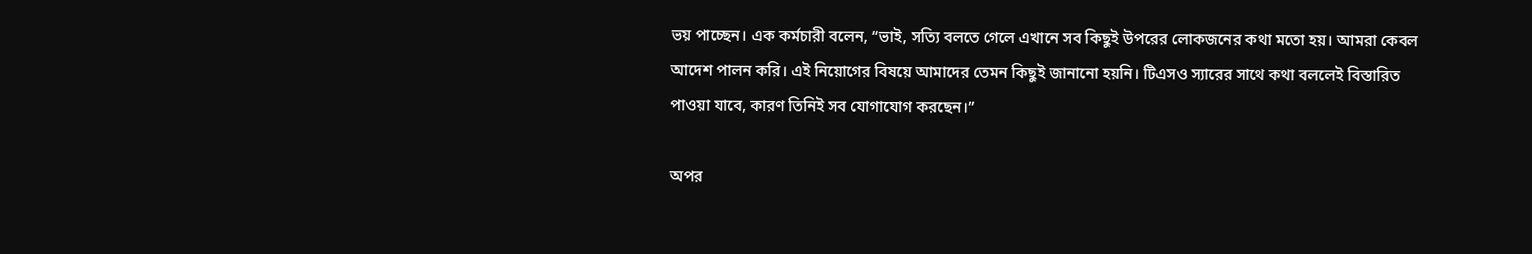ভয় পাচ্ছেন। এক কর্মচারী বলেন, “ভাই, সত্যি বলতে গেলে এখানে সব কিছুই উপরের লোকজনের কথা মতো হয়। আমরা কেবল আদেশ পালন করি। এই নিয়োগের বিষয়ে আমাদের তেমন কিছুই জানানো হয়নি। টিএসও স্যারের সাথে কথা বললেই বিস্তারিত পাওয়া যাবে, কারণ তিনিই সব যোগাযোগ করছেন।”

অপর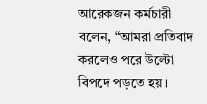আরেকজন কর্মচারী বলেন, “আমরা প্রতিবাদ করলেও পরে উল্টো বিপদে পড়তে হয়।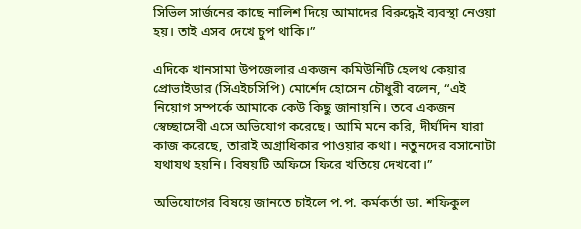সিভিল সার্জনের কাছে নালিশ দিয়ে আমাদের বিরুদ্ধেই ব্যবস্থা নেওয়া হয়। তাই এসব দেখে চুপ থাকি।”

এদিকে খানসামা উপজেলার একজন কমিউনিটি হেলথ কেয়ার প্রোভাইডার (সিএইচসিপি) মোর্শেদ হোসেন চৌধুরী বলেন, “এই নিয়োগ সম্পর্কে আমাকে কেউ কিছু জানায়নি। তবে একজন স্বেচ্ছাসেবী এসে অভিযোগ করেছে। আমি মনে করি, দীর্ঘদিন যারা কাজ করেছে, তারাই অগ্রাধিকার পাওয়ার কথা। নতুনদের বসানোটা যথাযথ হয়নি। বিষয়টি অফিসে ফিরে খতিয়ে দেখবো।”

অভিযোগের বিষয়ে জানতে চাইলে প.প. কর্মকর্তা ডা. শফিকুল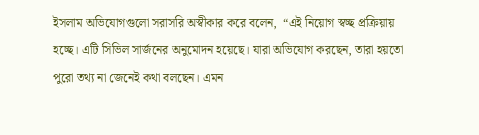ইসলাম অভিযোগগুলো সরাসরি অস্বীকার করে বলেন,  “এই নিয়োগ স্বচ্ছ প্রক্রিয়ায় হচ্ছে। এটি সিভিল সার্জনের অনুমোদন হয়েছে। যারা অভিযোগ করছেন, তারা হয়তো পুরো তথ্য না জেনেই কথা বলছেন। এমন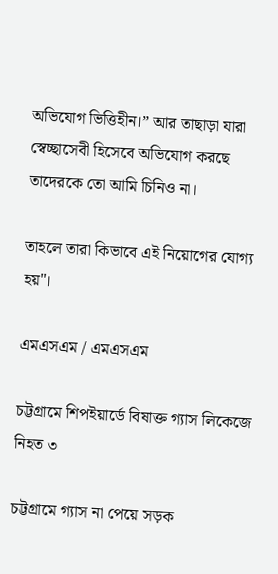অভিযোগ ভিত্তিহীন।” আর তাছাড়া যারা স্বেচ্ছাসেবী হিসেবে অভিযোগ করছে তাদেরকে তো আমি চিনিও না।

তাহলে তারা কিভাবে এই নিয়োগের যোগ্য হয়"।

এমএসএম / এমএসএম

চট্টগ্রামে শিপইয়ার্ডে বিষাক্ত গ্যাস লিকেজে নিহত ৩

চট্টগ্রামে গ্যাস না পেয়ে সড়ক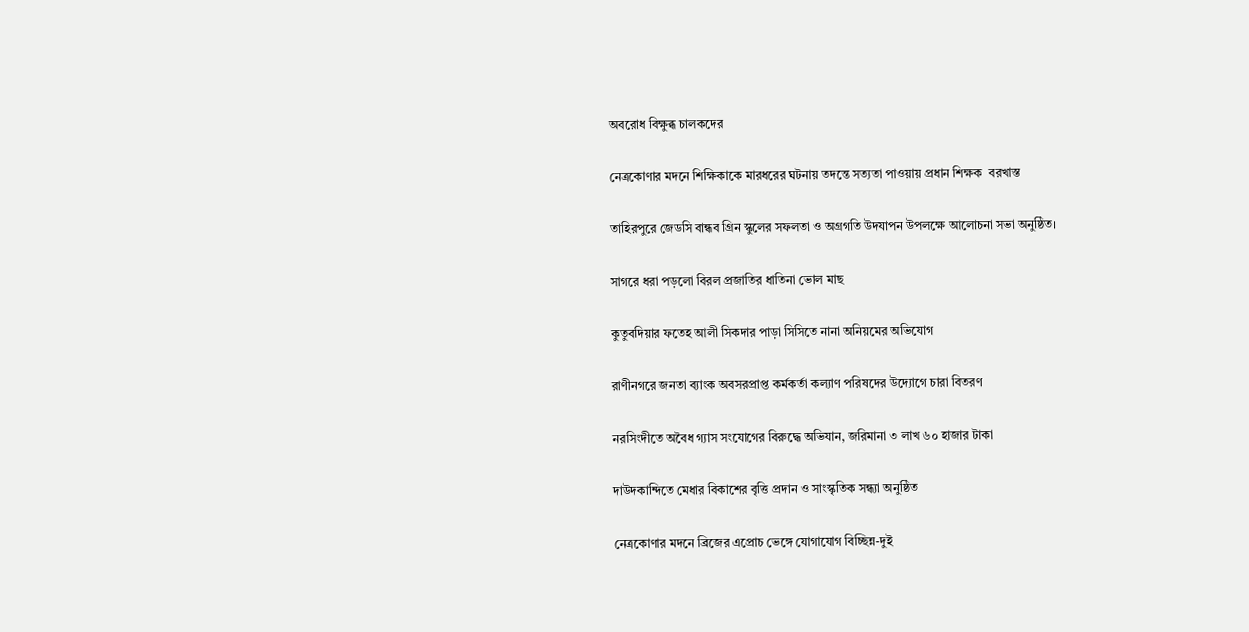অবরোধ বিক্ষুব্ধ চালকদের

নেত্রকোণার মদনে শিক্ষিকাকে মারধরের ঘটনায় তদন্তে সত্যতা পাওয়ায় প্রধান শিক্ষক  বরখাস্ত

তাহিরপুরে জেডসি বান্ধব গ্রিন স্কুলের সফলতা ও অগ্রগতি উদযাপন উপলক্ষে আলোচনা সভা অনুষ্ঠিত।

সাগরে ধরা পড়লো বিরল প্রজাতির ধাতিনা ভোল মাছ

কুতুবদিয়ার ফতেহ আলী সিকদার পাড়া সিসিতে নানা অনিয়মের অভিযোগ

রাণীনগরে জনতা ব্যাংক অবসরপ্রাপ্ত কর্মকর্তা কল্যাণ পরিষদের উদ্যোগে চারা বিতরণ

নরসিংদীতে অবৈধ গ্যাস সংযোগের বিরুদ্ধে অভিযান, জরিমানা ৩ লাখ ৬০ হাজার টাকা

দাউদকান্দিতে মেধার বিকাশের বৃত্তি প্রদান ও সাংস্কৃতিক সন্ধ্যা অনুষ্ঠিত

নেত্রকোণার মদনে ব্রিজের এপ্রোচ ভেঙ্গে যোগাযোগ বিচ্ছিন্ন-দুই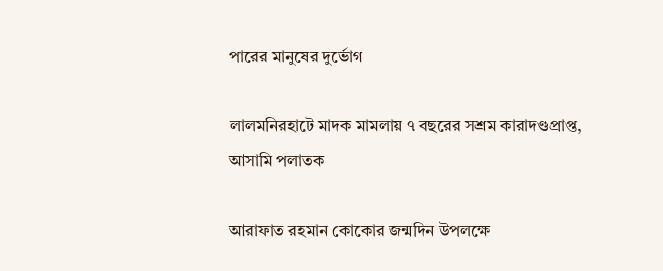পারের মানুষের দুর্ভোগ

লালমনিরহাটে মাদক মামলায় ৭ বছরের সশ্রম কারাদণ্ডপ্রাপ্ত, আসামি পলাতক

আরাফাত রহমান কোকোর জন্মদিন উপলক্ষে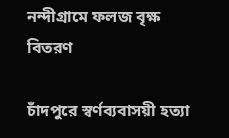নন্দীগ্রামে ফলজ বৃক্ষ বিতরণ

চাঁদপুরে স্বর্ণব্যবাসয়ী হত্যা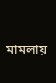মামলায়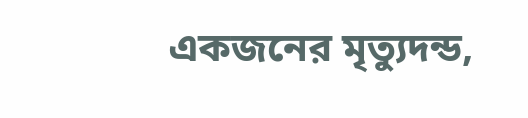একজনের মৃত্যুদন্ড,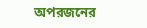অপরজনের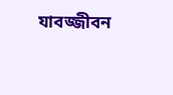যাবজ্জীবন